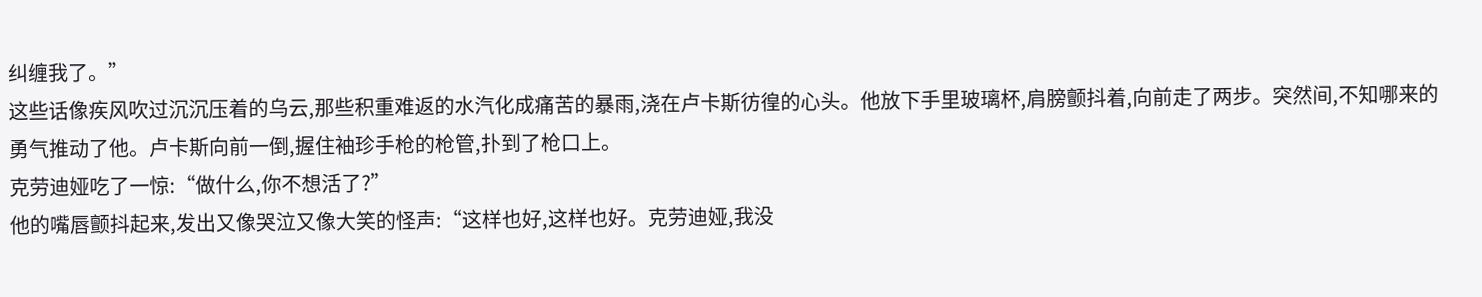纠缠我了。”
这些话像疾风吹过沉沉压着的乌云,那些积重难返的水汽化成痛苦的暴雨,浇在卢卡斯彷徨的心头。他放下手里玻璃杯,肩膀颤抖着,向前走了两步。突然间,不知哪来的勇气推动了他。卢卡斯向前一倒,握住袖珍手枪的枪管,扑到了枪口上。
克劳迪娅吃了一惊:“做什么,你不想活了?”
他的嘴唇颤抖起来,发出又像哭泣又像大笑的怪声:“这样也好,这样也好。克劳迪娅,我没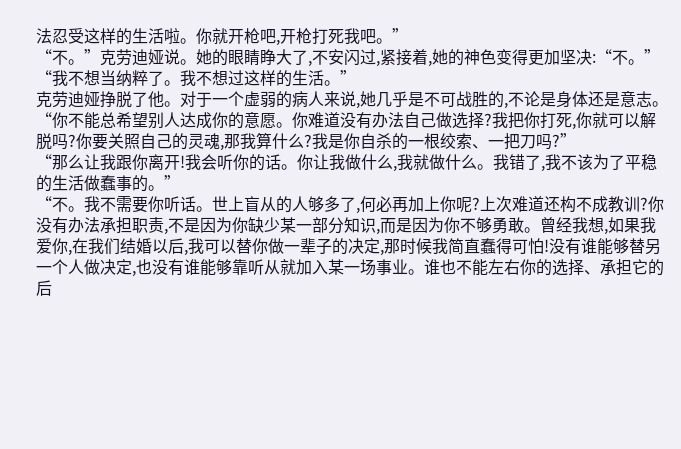法忍受这样的生活啦。你就开枪吧,开枪打死我吧。”
“不。”克劳迪娅说。她的眼睛睁大了,不安闪过,紧接着,她的神色变得更加坚决:“不。”
“我不想当纳粹了。我不想过这样的生活。”
克劳迪娅挣脱了他。对于一个虚弱的病人来说,她几乎是不可战胜的,不论是身体还是意志。
“你不能总希望别人达成你的意愿。你难道没有办法自己做选择?我把你打死,你就可以解脱吗?你要关照自己的灵魂,那我算什么?我是你自杀的一根绞索、一把刀吗?”
“那么让我跟你离开!我会听你的话。你让我做什么,我就做什么。我错了,我不该为了平稳的生活做蠢事的。”
“不。我不需要你听话。世上盲从的人够多了,何必再加上你呢?上次难道还构不成教训?你没有办法承担职责,不是因为你缺少某一部分知识,而是因为你不够勇敢。曾经我想,如果我爱你,在我们结婚以后,我可以替你做一辈子的决定,那时候我简直蠢得可怕!没有谁能够替另一个人做决定,也没有谁能够靠听从就加入某一场事业。谁也不能左右你的选择、承担它的后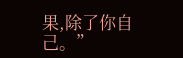果,除了你自己。”